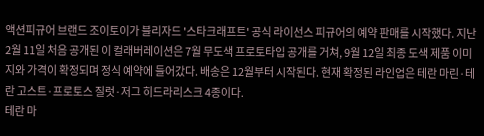액션피규어 브랜드 조이토이가 블리자드 '스타크래프트' 공식 라이선스 피규어의 예약 판매를 시작했다. 지난 2월 11일 처음 공개된 이 컬래버레이션은 7월 무도색 프로토타입 공개를 거쳐, 9월 12일 최종 도색 제품 이미지와 가격이 확정되며 정식 예약에 들어갔다. 배송은 12월부터 시작된다. 현재 확정된 라인업은 테란 마린·테란 고스트·프로토스 질럿·저그 히드라리스크 4종이다.
테란 마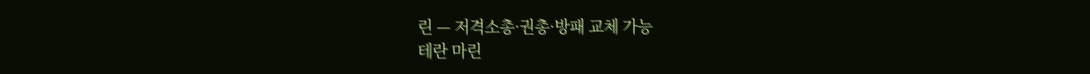린 — 저격소총·권총·방패 교체 가능
테란 마린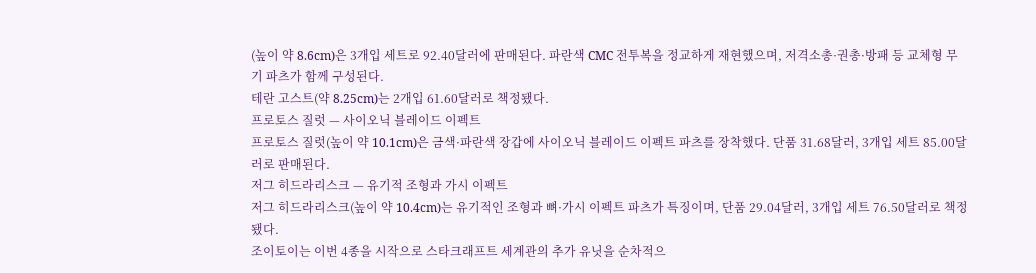(높이 약 8.6cm)은 3개입 세트로 92.40달러에 판매된다. 파란색 CMC 전투복을 정교하게 재현했으며, 저격소총·권총·방패 등 교체형 무기 파츠가 함께 구성된다.
테란 고스트(약 8.25cm)는 2개입 61.60달러로 책정됐다.
프로토스 질럿 — 사이오닉 블레이드 이펙트
프로토스 질럿(높이 약 10.1cm)은 금색·파란색 장갑에 사이오닉 블레이드 이펙트 파츠를 장착했다. 단품 31.68달러, 3개입 세트 85.00달러로 판매된다.
저그 히드라리스크 — 유기적 조형과 가시 이펙트
저그 히드라리스크(높이 약 10.4cm)는 유기적인 조형과 뼈·가시 이펙트 파츠가 특징이며, 단품 29.04달러, 3개입 세트 76.50달러로 책정됐다.
조이토이는 이번 4종을 시작으로 스타크래프트 세계관의 추가 유닛을 순차적으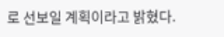로 선보일 계획이라고 밝혔다.